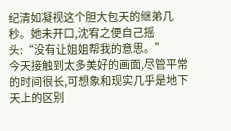纪清如凝视这个胆大包天的继弟几秒。她未开口,沈宥之便自己摇头:“没有让姐姐帮我的意思。”
今天接触到太多美好的画面,尽管平常的时间很长,可想象和现实几乎是地下天上的区别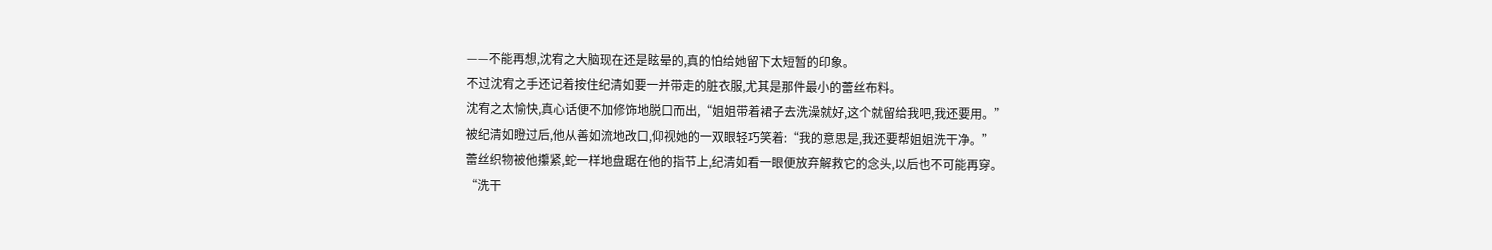——不能再想,沈宥之大脑现在还是眩晕的,真的怕给她留下太短暂的印象。
不过沈宥之手还记着按住纪清如要一并带走的脏衣服,尤其是那件最小的蕾丝布料。
沈宥之太愉快,真心话便不加修饰地脱口而出,“姐姐带着裙子去洗澡就好,这个就留给我吧,我还要用。”
被纪清如瞪过后,他从善如流地改口,仰视她的一双眼轻巧笑着:“我的意思是,我还要帮姐姐洗干净。”
蕾丝织物被他攥紧,蛇一样地盘踞在他的指节上,纪清如看一眼便放弃解救它的念头,以后也不可能再穿。
“洗干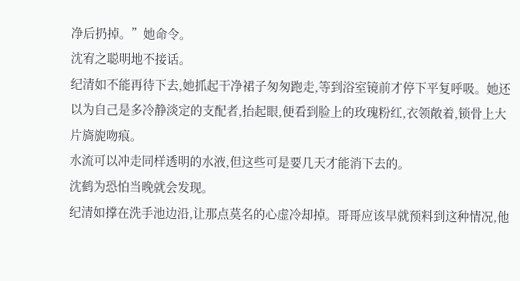净后扔掉。”她命令。
沈宥之聪明地不接话。
纪清如不能再待下去,她抓起干净裙子匆匆跑走,等到浴室镜前才停下平复呼吸。她还以为自己是多冷静淡定的支配者,抬起眼,便看到脸上的玫瑰粉红,衣领敞着,锁骨上大片旖旎吻痕。
水流可以冲走同样透明的水液,但这些可是要几天才能消下去的。
沈鹤为恐怕当晚就会发现。
纪清如撑在洗手池边沿,让那点莫名的心虚冷却掉。哥哥应该早就预料到这种情况,他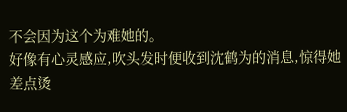不会因为这个为难她的。
好像有心灵感应,吹头发时便收到沈鹤为的消息,惊得她差点烫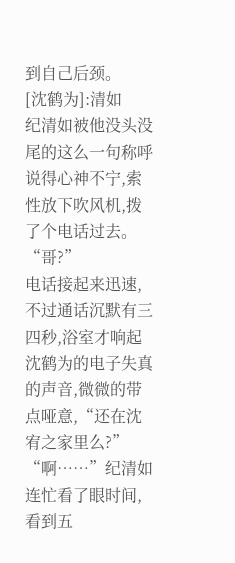到自己后颈。
[沈鹤为]:清如
纪清如被他没头没尾的这么一句称呼说得心神不宁,索性放下吹风机,拨了个电话过去。
“哥?”
电话接起来迅速,不过通话沉默有三四秒,浴室才响起沈鹤为的电子失真的声音,微微的带点哑意,“还在沈宥之家里么?”
“啊……”纪清如连忙看了眼时间,看到五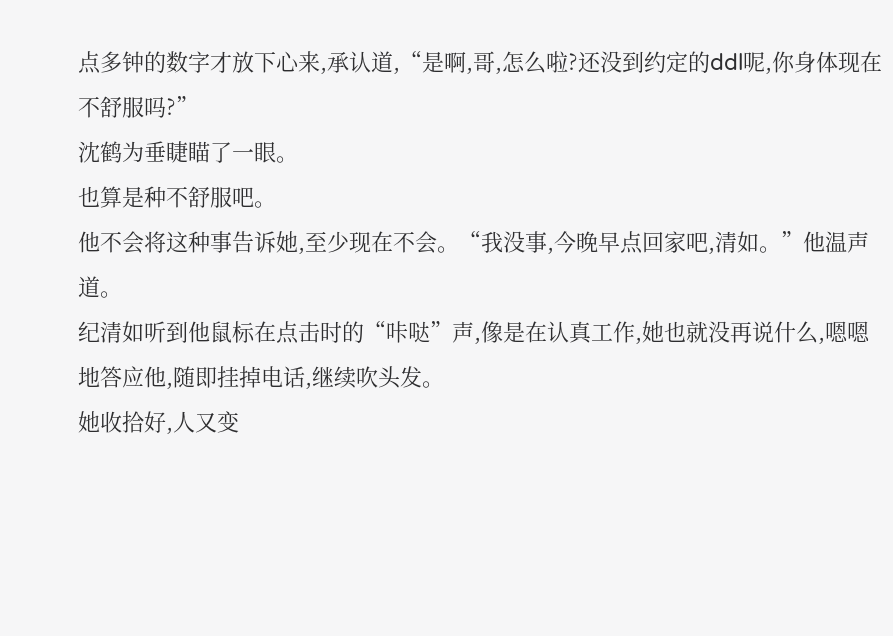点多钟的数字才放下心来,承认道,“是啊,哥,怎么啦?还没到约定的ddl呢,你身体现在不舒服吗?”
沈鹤为垂睫瞄了一眼。
也算是种不舒服吧。
他不会将这种事告诉她,至少现在不会。“我没事,今晚早点回家吧,清如。”他温声道。
纪清如听到他鼠标在点击时的“咔哒”声,像是在认真工作,她也就没再说什么,嗯嗯地答应他,随即挂掉电话,继续吹头发。
她收拾好,人又变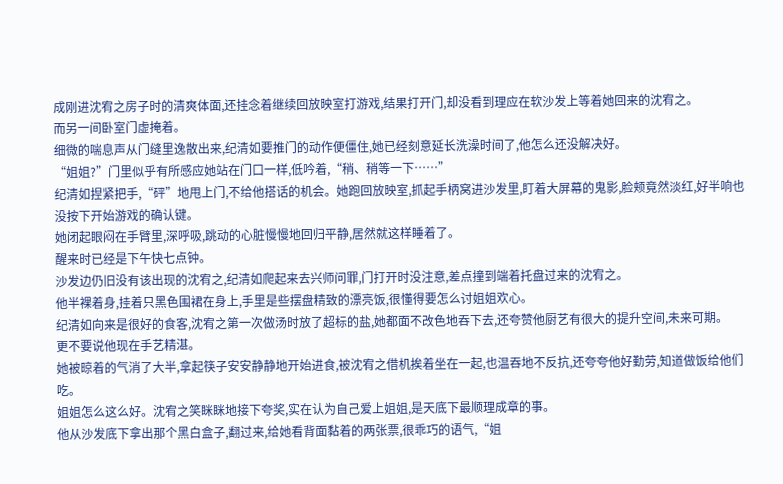成刚进沈宥之房子时的清爽体面,还挂念着继续回放映室打游戏,结果打开门,却没看到理应在软沙发上等着她回来的沈宥之。
而另一间卧室门虚掩着。
细微的喘息声从门缝里逸散出来,纪清如要推门的动作便僵住,她已经刻意延长洗澡时间了,他怎么还没解决好。
“姐姐?”门里似乎有所感应她站在门口一样,低吟着,“稍、稍等一下……”
纪清如捏紧把手,“砰”地甩上门,不给他搭话的机会。她跑回放映室,抓起手柄窝进沙发里,盯着大屏幕的鬼影,脸颊竟然淡红,好半响也没按下开始游戏的确认键。
她闭起眼闷在手臂里,深呼吸,跳动的心脏慢慢地回归平静,居然就这样睡着了。
醒来时已经是下午快七点钟。
沙发边仍旧没有该出现的沈宥之,纪清如爬起来去兴师问罪,门打开时没注意,差点撞到端着托盘过来的沈宥之。
他半裸着身,挂着只黑色围裙在身上,手里是些摆盘精致的漂亮饭,很懂得要怎么讨姐姐欢心。
纪清如向来是很好的食客,沈宥之第一次做汤时放了超标的盐,她都面不改色地吞下去,还夸赞他厨艺有很大的提升空间,未来可期。
更不要说他现在手艺精湛。
她被晾着的气消了大半,拿起筷子安安静静地开始进食,被沈宥之借机挨着坐在一起,也温吞地不反抗,还夸夸他好勤劳,知道做饭给他们吃。
姐姐怎么这么好。沈宥之笑眯眯地接下夸奖,实在认为自己爱上姐姐,是天底下最顺理成章的事。
他从沙发底下拿出那个黑白盒子,翻过来,给她看背面黏着的两张票,很乖巧的语气,“姐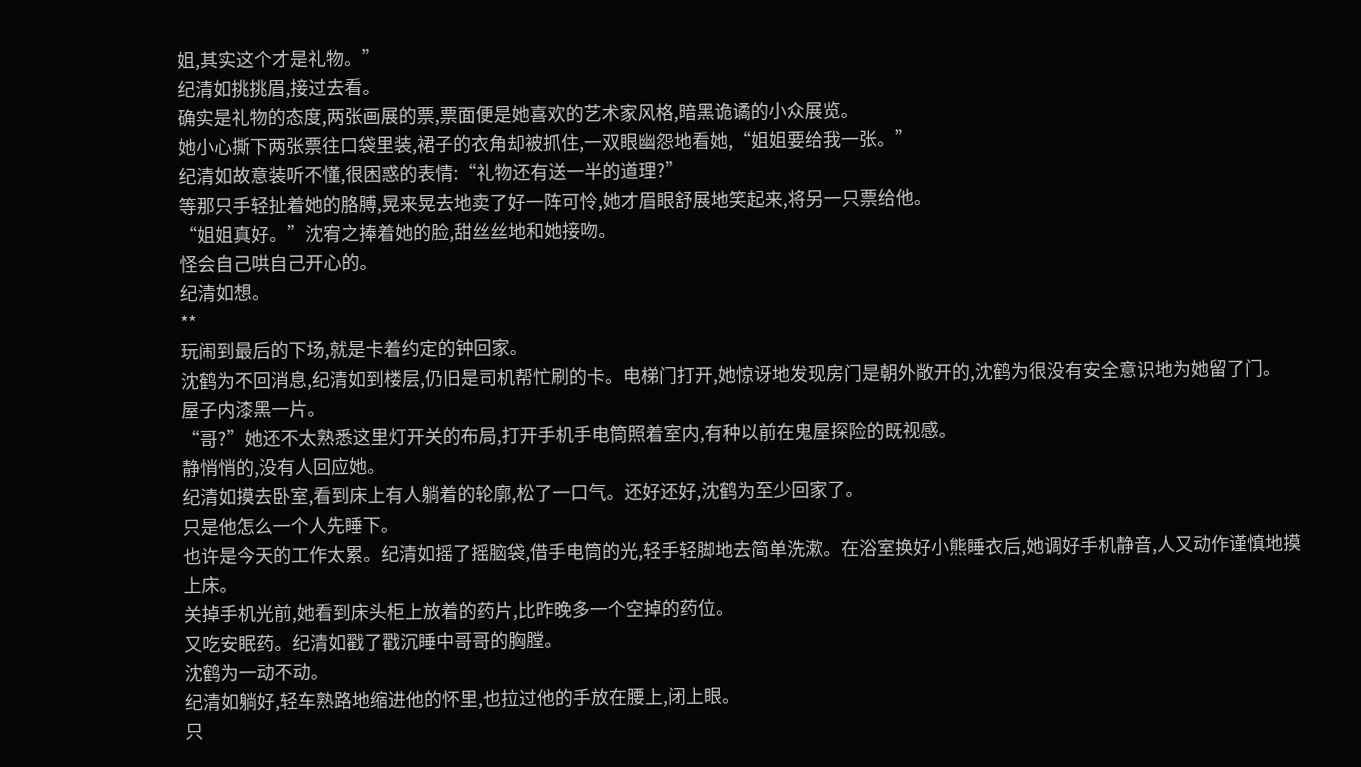姐,其实这个才是礼物。”
纪清如挑挑眉,接过去看。
确实是礼物的态度,两张画展的票,票面便是她喜欢的艺术家风格,暗黑诡谲的小众展览。
她小心撕下两张票往口袋里装,裙子的衣角却被抓住,一双眼幽怨地看她,“姐姐要给我一张。”
纪清如故意装听不懂,很困惑的表情:“礼物还有送一半的道理?”
等那只手轻扯着她的胳膊,晃来晃去地卖了好一阵可怜,她才眉眼舒展地笑起来,将另一只票给他。
“姐姐真好。”沈宥之捧着她的脸,甜丝丝地和她接吻。
怪会自己哄自己开心的。
纪清如想。
**
玩闹到最后的下场,就是卡着约定的钟回家。
沈鹤为不回消息,纪清如到楼层,仍旧是司机帮忙刷的卡。电梯门打开,她惊讶地发现房门是朝外敞开的,沈鹤为很没有安全意识地为她留了门。
屋子内漆黑一片。
“哥?”她还不太熟悉这里灯开关的布局,打开手机手电筒照着室内,有种以前在鬼屋探险的既视感。
静悄悄的,没有人回应她。
纪清如摸去卧室,看到床上有人躺着的轮廓,松了一口气。还好还好,沈鹤为至少回家了。
只是他怎么一个人先睡下。
也许是今天的工作太累。纪清如摇了摇脑袋,借手电筒的光,轻手轻脚地去简单洗漱。在浴室换好小熊睡衣后,她调好手机静音,人又动作谨慎地摸上床。
关掉手机光前,她看到床头柜上放着的药片,比昨晚多一个空掉的药位。
又吃安眠药。纪清如戳了戳沉睡中哥哥的胸膛。
沈鹤为一动不动。
纪清如躺好,轻车熟路地缩进他的怀里,也拉过他的手放在腰上,闭上眼。
只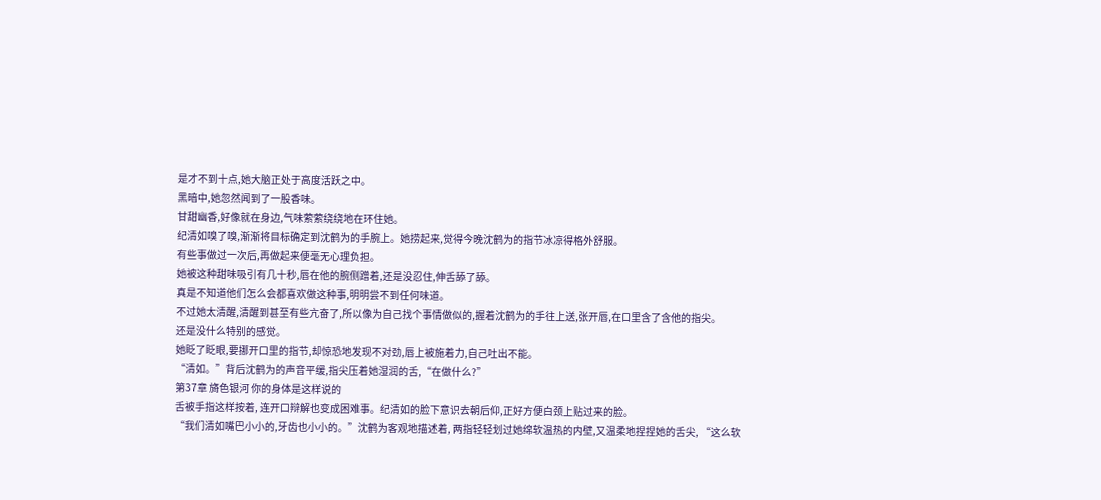是才不到十点,她大脑正处于高度活跃之中。
黑暗中,她忽然闻到了一股香味。
甘甜幽香,好像就在身边,气味萦萦绕绕地在环住她。
纪清如嗅了嗅,渐渐将目标确定到沈鹤为的手腕上。她捞起来,觉得今晚沈鹤为的指节冰凉得格外舒服。
有些事做过一次后,再做起来便毫无心理负担。
她被这种甜味吸引有几十秒,唇在他的腕侧蹭着,还是没忍住,伸舌舔了舔。
真是不知道他们怎么会都喜欢做这种事,明明尝不到任何味道。
不过她太清醒,清醒到甚至有些亢奋了,所以像为自己找个事情做似的,握着沈鹤为的手往上送,张开唇,在口里含了含他的指尖。
还是没什么特别的感觉。
她眨了眨眼,要挪开口里的指节,却惊恐地发现不对劲,唇上被施着力,自己吐出不能。
“清如。”背后沈鹤为的声音平缓,指尖压着她湿润的舌,“在做什么?”
第37章 旖色银河 你的身体是这样说的
舌被手指这样按着, 连开口辩解也变成困难事。纪清如的脸下意识去朝后仰,正好方便白颈上贴过来的脸。
“我们清如嘴巴小小的,牙齿也小小的。”沈鹤为客观地描述着, 两指轻轻划过她绵软温热的内壁,又温柔地捏捏她的舌尖, “这么软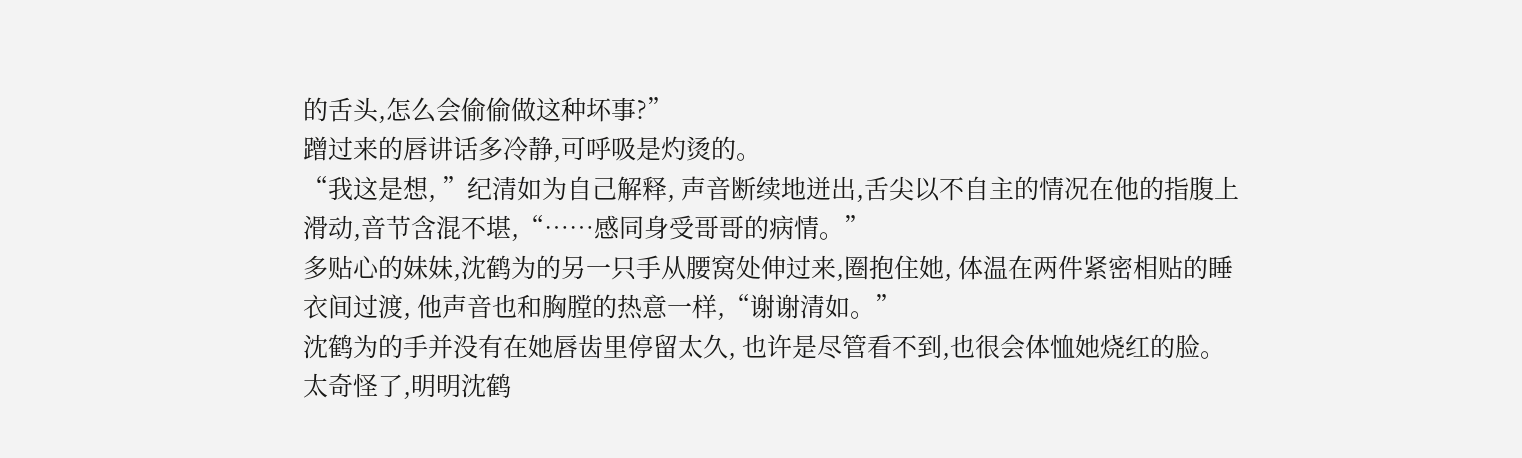的舌头,怎么会偷偷做这种坏事?”
蹭过来的唇讲话多冷静,可呼吸是灼烫的。
“我这是想, ”纪清如为自己解释, 声音断续地迸出,舌尖以不自主的情况在他的指腹上滑动,音节含混不堪,“……感同身受哥哥的病情。”
多贴心的妹妹,沈鹤为的另一只手从腰窝处伸过来,圈抱住她, 体温在两件紧密相贴的睡衣间过渡, 他声音也和胸膛的热意一样,“谢谢清如。”
沈鹤为的手并没有在她唇齿里停留太久, 也许是尽管看不到,也很会体恤她烧红的脸。
太奇怪了,明明沈鹤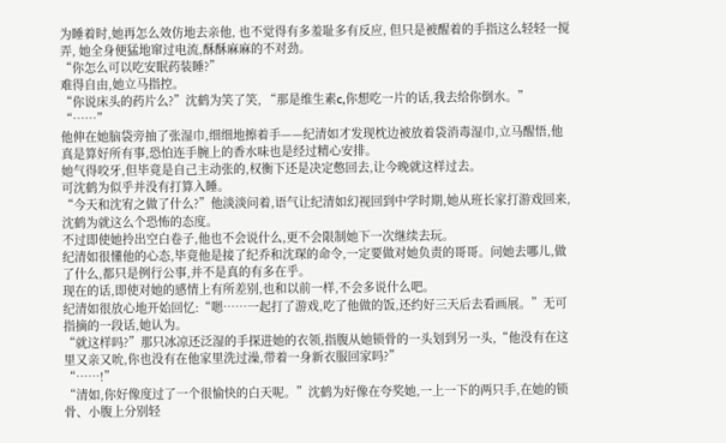为睡着时,她再怎么效仿地去亲他, 也不觉得有多羞耻多有反应, 但只是被醒着的手指这么轻轻一搅弄, 她全身便猛地窜过电流,酥酥麻麻的不对劲。
“你怎么可以吃安眠药装睡?”
难得自由,她立马指控。
“你说床头的药片么?”沈鹤为笑了笑, “那是维生素c,你想吃一片的话,我去给你倒水。”
“……”
他伸在她脑袋旁抽了张湿巾,细细地擦着手——纪清如才发现枕边被放着袋消毒湿巾,立马醒悟,他真是算好所有事,恐怕连手腕上的香水味也是经过精心安排。
她气得咬牙,但毕竟是自己主动张的,权衡下还是决定憋回去,让今晚就这样过去。
可沈鹤为似乎并没有打算入睡。
“今天和沈宥之做了什么?”他淡淡问着,语气让纪清如幻视回到中学时期,她从班长家打游戏回来,沈鹤为就这么个恐怖的态度。
不过即使她拎出空白卷子,他也不会说什么,更不会限制她下一次继续去玩。
纪清如很懂他的心态,毕竟他是接了纪乔和沈琛的命令,一定要做对她负责的哥哥。问她去哪儿,做了什么,都只是例行公事,并不是真的有多在乎。
现在的话,即使对她的感情上有所差别,也和以前一样,不会多说什么吧。
纪清如很放心地开始回忆:“嗯……一起打了游戏,吃了他做的饭,还约好三天后去看画展。”无可指摘的一段话,她认为。
“就这样吗?”那只冰凉还泛湿的手探进她的衣领,指腹从她锁骨的一头划到另一头,“他没有在这里又亲又吮,你也没有在他家里洗过澡,带着一身新衣服回家吗?”
“……!”
“清如,你好像度过了一个很愉快的白天呢。”沈鹤为好像在夸奖她,一上一下的两只手,在她的锁骨、小腹上分别轻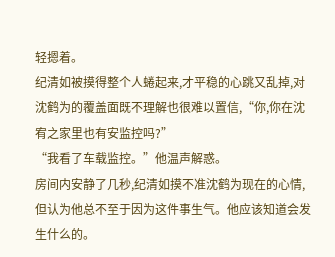轻摁着。
纪清如被摸得整个人蜷起来,才平稳的心跳又乱掉,对沈鹤为的覆盖面既不理解也很难以置信,“你,你在沈宥之家里也有安监控吗?”
“我看了车载监控。”他温声解惑。
房间内安静了几秒,纪清如摸不准沈鹤为现在的心情,但认为他总不至于因为这件事生气。他应该知道会发生什么的。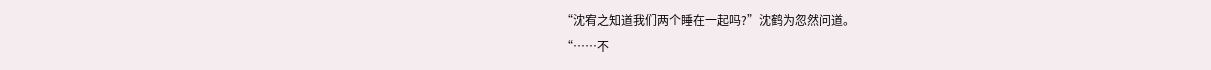“沈宥之知道我们两个睡在一起吗?”沈鹤为忽然问道。
“……不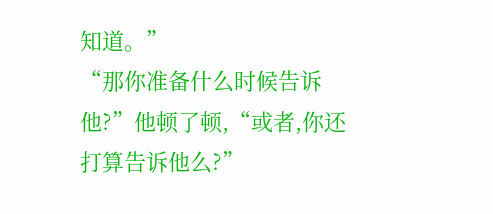知道。”
“那你准备什么时候告诉他?”他顿了顿,“或者,你还打算告诉他么?”